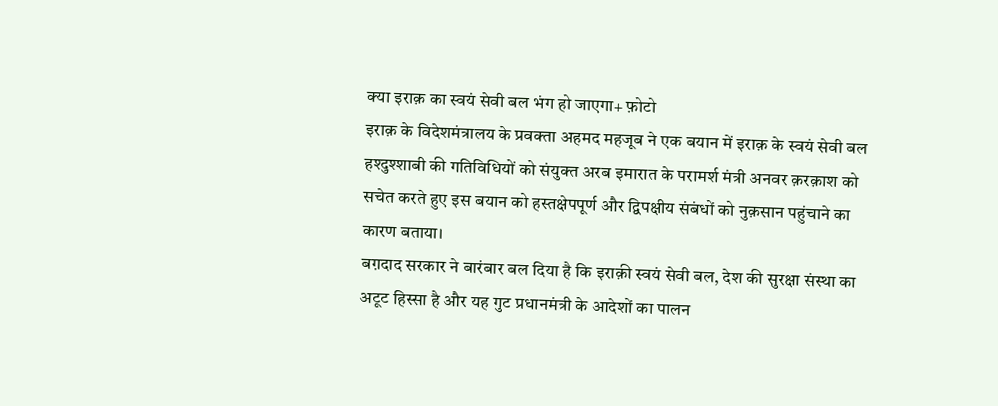क्या इराक़ का स्वयं सेवी बल भंग हो जाएगा+ फ़ोटो
इराक़ के विदेशमंत्रालय के प्रवक्ता अहमद महजूब ने एक बयान में इराक़ के स्वयं सेवी बल हश्दुश्शाबी की गतिविधियों को संयुक्त अरब इमारात के परामर्श मंत्री अनवर क़रक़ाश को सचेत करते हुए इस बयान को हस्तक्षेपपूर्ण और द्विपक्षीय संबंधों को नुक़सान पहुंचाने का कारण बताया।
बग़दाद सरकार ने बारंबार बल दिया है कि इराक़ी स्वयं सेवी बल, देश की सुरक्षा संस्था का अटूट हिस्सा है और यह गुट प्रधानमंत्री के आदेशों का पालन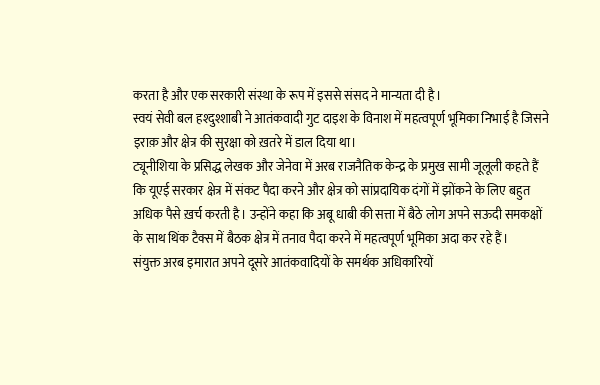करता है और एक सरकारी संस्था के रूप में इससे संसद ने मान्यता दी है।
स्वयं सेवी बल हश्दुश्शाबी ने आतंकवादी गुट दाइश के विनाश में महत्वपूर्ण भूमिका निभाई है जिसने इराक़ और क्षेत्र की सुरक्षा को ख़तरे में डाल दिया था।
ट्यूनीशिया के प्रसिद्ध लेखक और जेनेवा में अरब राजनैतिक केन्द्र के प्रमुख सामी जूलूली कहते हैं कि यूएई सरकार क्षेत्र में संकट पैदा करने और क्षेत्र को सांप्रदायिक दंगों में झोंकने के लिए बहुत अधिक पैसे ख़र्च करती है। उन्होंने कहा कि अबू धाबी की सत्ता में बैठे लोग अपने सऊदी समकक्षों के साथ थिंक टैक्स में बैठक क्षेत्र में तनाव पैदा करने में महत्वपूर्ण भूमिका अदा कर रहे हैं।
संयुक्त अरब इमारात अपने दूसरे आतंकवादियों के समर्थक अधिकारियों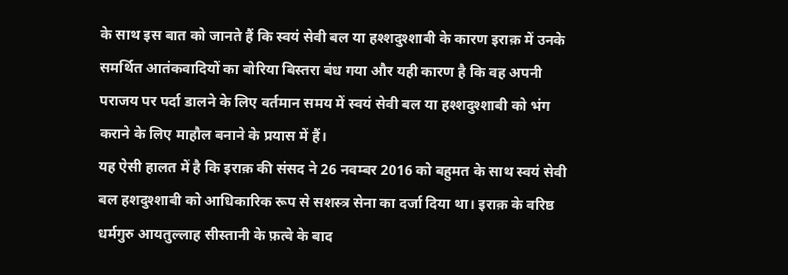के साथ इस बात को जानते हैं कि स्वयं सेवी बल या हश्शदुश्शाबी के कारण इराक़ में उनके समर्थित आतंकवादियों का बोरिया बिस्तरा बंध गया और यही कारण है कि वह अपनी पराजय पर पर्दा डालने के लिए वर्तमान समय में स्वयं सेवी बल या हश्शदुश्शाबी को भंग कराने के लिए माहौल बनाने के प्रयास में हैं।
यह ऐसी हालत में है कि इराक़ की संसद ने 26 नवम्बर 2016 को बहुमत के साथ स्वयं सेवी बल हशदुश्शाबी को आधिकारिक रूप से सशस्त्र सेना का दर्जा दिया था। इराक़ के वरिष्ठ धर्मगुरु आयतुल्लाह सीस्तानी के फ़त्वे के बाद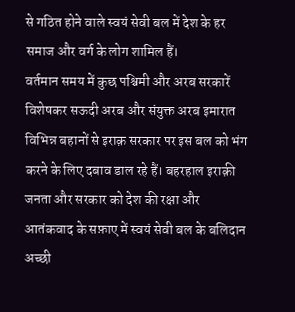से गठित होने वाले स्वयं सेवी बल में देश के हर समाज और वर्ग के लोग शामिल हैं।
वर्तमान समय में कुछ पश्चिमी और अरब सरकारें विशेषकर सऊदी अरब और संयुक्त अरब इमारात विभिन्न बहानों से इराक़ सरकार पर इस बल को भंग करने के लिए दबाव डाल रहे हैं। बहरहाल इराक़ी जनता और सरकार को देश की रक्षा और आतंकवाद के सफ़ाए में स्वयं सेवी बल के बलिदान अच्छी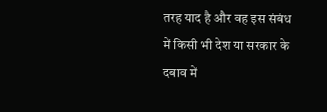तरह याद है और वह इस संबंध में किसी भी देश या सरकार के दबाव में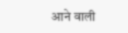आने वाली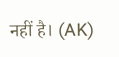नहीं है। (AK)